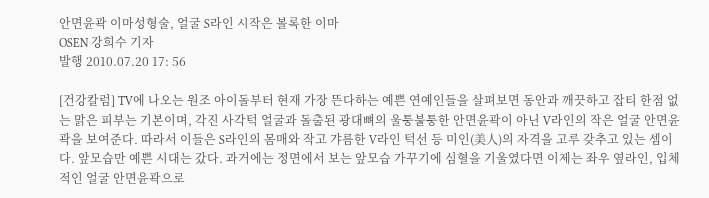안면윤곽 이마성형술, 얼굴 S라인 시작은 볼록한 이마
OSEN 강희수 기자
발행 2010.07.20 17: 56

[건강칼럼] TV에 나오는 원조 아이돌부터 현재 가장 뜬다하는 예쁜 연예인들을 살펴보면 동안과 깨끗하고 잡티 한점 없는 맑은 피부는 기본이며, 각진 사각턱 얼굴과 돌출된 광대뼈의 울퉁불퉁한 안면윤곽이 아닌 V라인의 작은 얼굴 안면윤곽을 보여준다. 따라서 이들은 S라인의 몸매와 작고 갸름한 V라인 턱선 등 미인(美人)의 자격을 고루 갖추고 있는 셈이다. 앞모습만 예쁜 시대는 갔다. 과거에는 정면에서 보는 앞모습 가꾸기에 심혈을 기울였다면 이제는 좌우 옆라인, 입체적인 얼굴 안면윤곽으로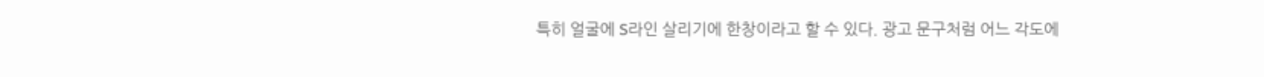특히 얼굴에 S라인 살리기에 한창이라고 할 수 있다. 광고 문구처럼 어느 각도에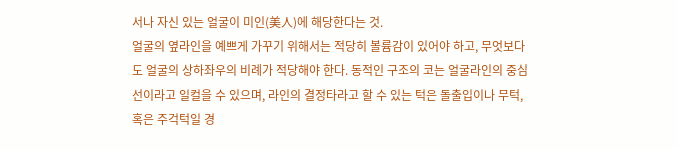서나 자신 있는 얼굴이 미인(美人)에 해당한다는 것.
얼굴의 옆라인을 예쁘게 가꾸기 위해서는 적당히 볼륨감이 있어야 하고, 무엇보다도 얼굴의 상하좌우의 비례가 적당해야 한다. 동적인 구조의 코는 얼굴라인의 중심선이라고 일컬을 수 있으며, 라인의 결정타라고 할 수 있는 턱은 돌출입이나 무턱, 혹은 주걱턱일 경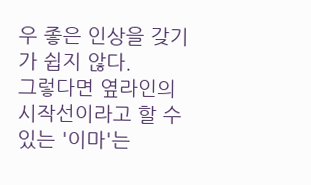우 좋은 인상을 갖기가 쉽지 않다.
그렇다면 옆라인의 시작선이라고 할 수 있는 '이마'는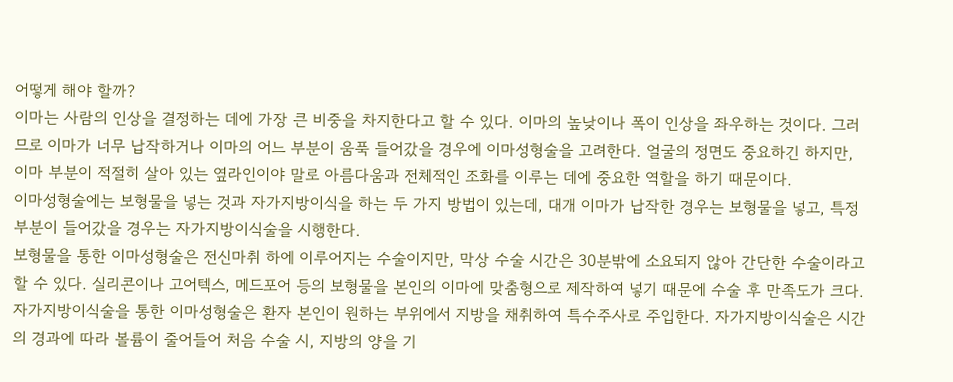어떻게 해야 할까?
이마는 사람의 인상을 결정하는 데에 가장 큰 비중을 차지한다고 할 수 있다. 이마의 높낮이나 폭이 인상을 좌우하는 것이다. 그러므로 이마가 너무 납작하거나 이마의 어느 부분이 움푹 들어갔을 경우에 이마성형술을 고려한다. 얼굴의 정면도 중요하긴 하지만, 이마 부분이 적절히 살아 있는 옆라인이야 말로 아름다움과 전체적인 조화를 이루는 데에 중요한 역할을 하기 때문이다.
이마성형술에는 보형물을 넣는 것과 자가지방이식을 하는 두 가지 방법이 있는데, 대개 이마가 납작한 경우는 보형물을 넣고, 특정 부분이 들어갔을 경우는 자가지방이식술을 시행한다.
보형물을 통한 이마성형술은 전신마취 하에 이루어지는 수술이지만, 막상 수술 시간은 30분밖에 소요되지 않아 간단한 수술이라고 할 수 있다. 실리콘이나 고어텍스, 메드포어 등의 보형물을 본인의 이마에 맞춤형으로 제작하여 넣기 때문에 수술 후 만족도가 크다.
자가지방이식술을 통한 이마성형술은 환자 본인이 원하는 부위에서 지방을 채취하여 특수주사로 주입한다. 자가지방이식술은 시간의 경과에 따라 볼륨이 줄어들어 처음 수술 시, 지방의 양을 기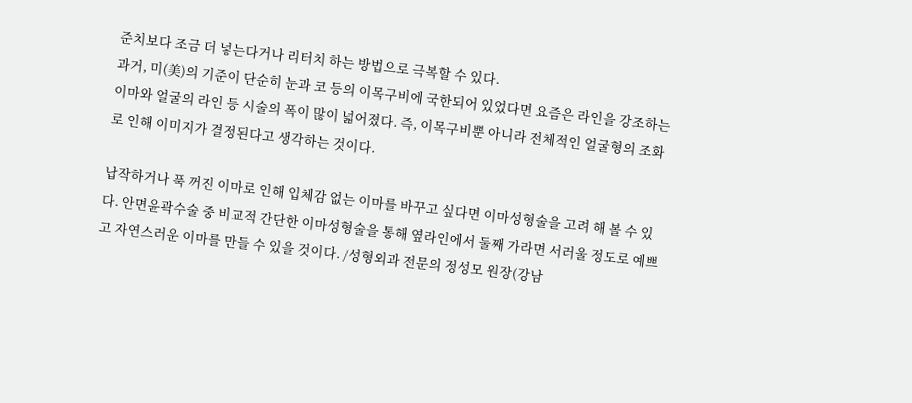준치보다 조금 더 넣는다거나 리터치 하는 방법으로 극복할 수 있다.
과거, 미(美)의 기준이 단순히 눈과 코 등의 이목구비에 국한되어 있었다면 요즘은 라인을 강조하는 이마와 얼굴의 라인 등 시술의 폭이 많이 넓어졌다. 즉, 이목구비뿐 아니라 전체적인 얼굴형의 조화로 인해 이미지가 결정된다고 생각하는 것이다.

납작하거나 푹 꺼진 이마로 인해 입체감 없는 이마를 바꾸고 싶다면 이마성형술을 고려 해 볼 수 있다. 안면윤곽수술 중 비교적 간단한 이마성형술을 통해 옆라인에서 둘째 가라면 서러울 정도로 예쁘고 자연스러운 이마를 만들 수 있을 것이다. /성형외과 전문의 정성모 원장(강남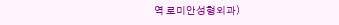역 로미안성형외과)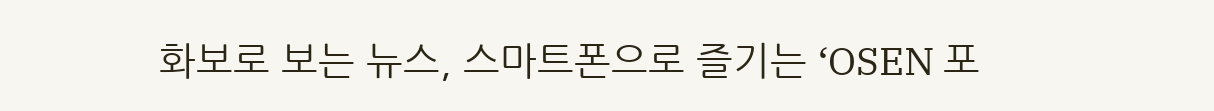화보로 보는 뉴스, 스마트폰으로 즐기는 ‘OSEN 포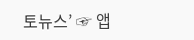토뉴스’ ☞ 앱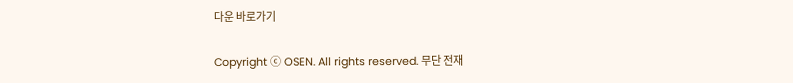다운 바로가기

Copyright ⓒ OSEN. All rights reserved. 무단 전재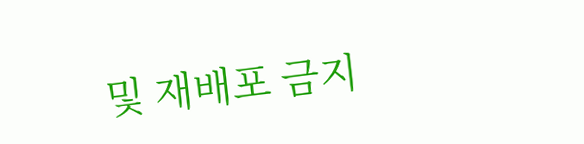및 재배포 금지